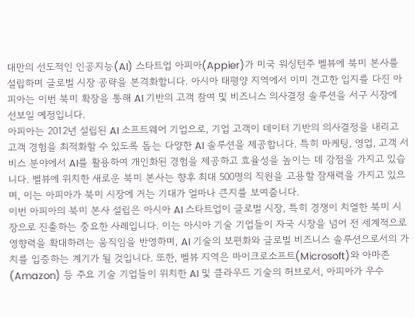대만의 선도적인 인공지능(AI) 스타트업 아피아(Appier)가 미국 워싱턴주 벨뷰에 북미 본사를 설립하며 글로벌 시장 공략을 본격화합니다. 아시아 태평양 지역에서 이미 견고한 입지를 다진 아피아는 이번 북미 확장을 통해 AI 기반의 고객 참여 및 비즈니스 의사결정 솔루션을 서구 시장에 선보일 예정입니다.
아피아는 2012년 설립된 AI 소프트웨어 기업으로, 기업 고객이 데이터 기반의 의사결정을 내리고 고객 경험을 최적화할 수 있도록 돕는 다양한 AI 솔루션을 제공합니다. 특히 마케팅, 영업, 고객 서비스 분야에서 AI를 활용하여 개인화된 경험을 제공하고 효율성을 높이는 데 강점을 가지고 있습니다. 벨뷰에 위치한 새로운 북미 본사는 향후 최대 500명의 직원을 고용할 잠재력을 가지고 있으며, 이는 아피아가 북미 시장에 거는 기대가 얼마나 큰지를 보여줍니다.
이번 아피아의 북미 본사 설립은 아시아 AI 스타트업이 글로벌 시장, 특히 경쟁이 치열한 북미 시장으로 진출하는 중요한 사례입니다. 이는 아시아 기술 기업들이 자국 시장을 넘어 전 세계적으로 영향력을 확대하려는 움직임을 반영하며, AI 기술의 보편화와 글로벌 비즈니스 솔루션으로서의 가치를 입증하는 계기가 될 것입니다. 또한, 벨뷰 지역은 마이크로소프트(Microsoft)와 아마존(Amazon) 등 주요 기술 기업들이 위치한 AI 및 클라우드 기술의 허브로서, 아피아가 우수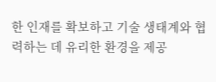한 인재를 확보하고 기술 생태계와 협력하는 데 유리한 환경을 제공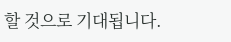할 것으로 기대됩니다.